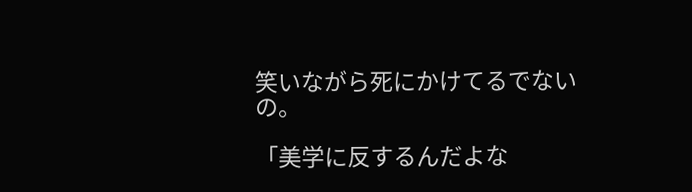笑いながら死にかけてるでないの。

「美学に反するんだよな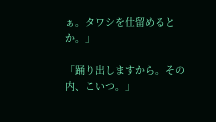ぁ。タワシを仕留めるとか。」

「踊り出しますから。その内、こいつ。」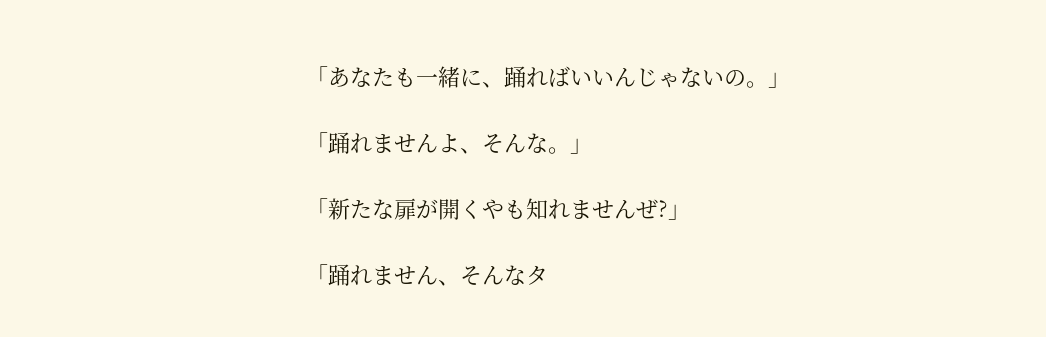「あなたも一緒に、踊ればいいんじゃないの。」

「踊れませんよ、そんな。」

「新たな扉が開くやも知れませんぜ?」

「踊れません、そんなタ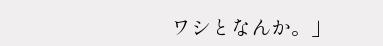ワシとなんか。」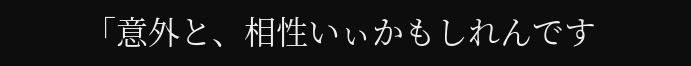「意外と、相性いぃかもしれんです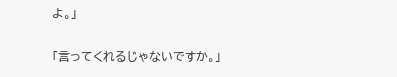よ。」

「言ってくれるじゃないですか。」